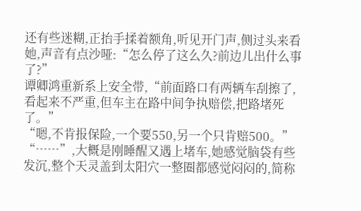还有些迷糊,正抬手揉着额角,听见开门声,侧过头来看她,声音有点沙哑:“怎么停了这么久?前边儿出什么事了?”
谭卿鸿重新系上安全带,“前面路口有两辆车刮擦了,看起来不严重,但车主在路中间争执赔偿,把路堵死了。”
“嗯,不肯报保险,一个要550,另一个只肯赔500。”
“……”,大概是刚睡醒又遇上堵车,她感觉脑袋有些发沉,整个天灵盖到太阳穴一整圈都感觉闷闷的,简称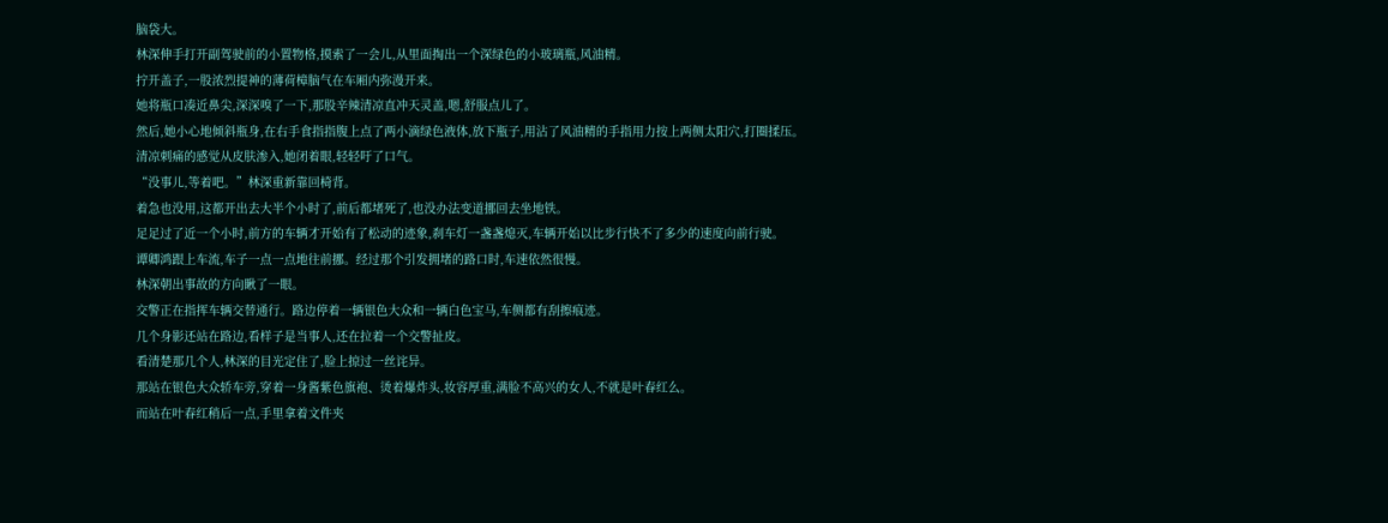脑袋大。
林深伸手打开副驾驶前的小置物格,摸索了一会儿,从里面掏出一个深绿色的小玻璃瓶,风油精。
拧开盖子,一股浓烈提神的薄荷樟脑气在车厢内弥漫开来。
她将瓶口凑近鼻尖,深深嗅了一下,那股辛辣清凉直冲天灵盖,嗯,舒服点儿了。
然后,她小心地倾斜瓶身,在右手食指指腹上点了两小滴绿色液体,放下瓶子,用沾了风油精的手指用力按上两侧太阳穴,打圈揉压。
清凉刺痛的感觉从皮肤渗入,她闭着眼,轻轻吁了口气。
“没事儿,等着吧。”林深重新靠回椅背。
着急也没用,这都开出去大半个小时了,前后都堵死了,也没办法变道挪回去坐地铁。
足足过了近一个小时,前方的车辆才开始有了松动的迹象,刹车灯一盏盏熄灭,车辆开始以比步行快不了多少的速度向前行驶。
谭卿鸿跟上车流,车子一点一点地往前挪。经过那个引发拥堵的路口时,车速依然很慢。
林深朝出事故的方向瞅了一眼。
交警正在指挥车辆交替通行。路边停着一辆银色大众和一辆白色宝马,车侧都有刮擦痕迹。
几个身影还站在路边,看样子是当事人,还在拉着一个交警扯皮。
看清楚那几个人,林深的目光定住了,脸上掠过一丝诧异。
那站在银色大众轿车旁,穿着一身酱紫色旗袍、烫着爆炸头,妆容厚重,满脸不高兴的女人,不就是叶春红么。
而站在叶春红稍后一点,手里拿着文件夹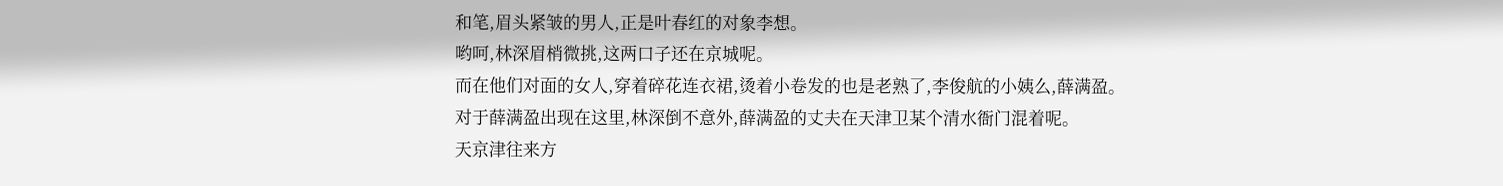和笔,眉头紧皱的男人,正是叶春红的对象李想。
哟呵,林深眉梢微挑,这两口子还在京城呢。
而在他们对面的女人,穿着碎花连衣裙,烫着小卷发的也是老熟了,李俊航的小姨么,薛满盈。
对于薛满盈出现在这里,林深倒不意外,薛满盈的丈夫在天津卫某个清水衙门混着呢。
天京津往来方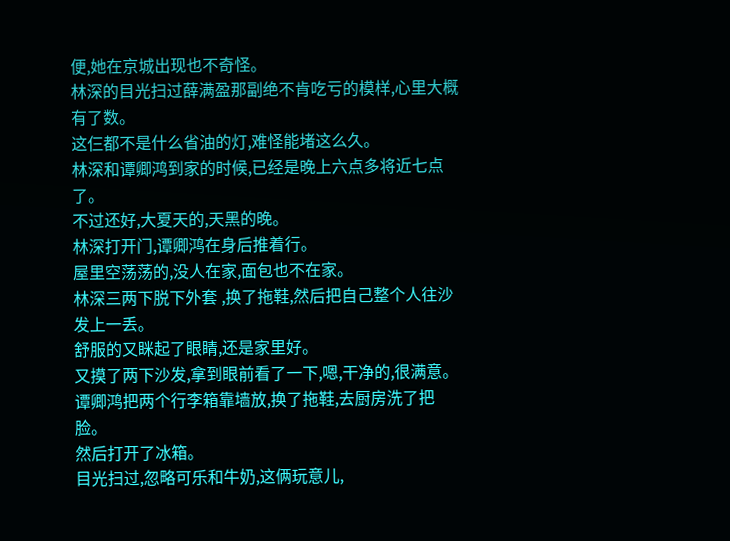便,她在京城出现也不奇怪。
林深的目光扫过薛满盈那副绝不肯吃亏的模样,心里大概有了数。
这仨都不是什么省油的灯,难怪能堵这么久。
林深和谭卿鸿到家的时候,已经是晚上六点多将近七点了。
不过还好,大夏天的,天黑的晚。
林深打开门,谭卿鸿在身后推着行。
屋里空荡荡的,没人在家,面包也不在家。
林深三两下脱下外套 ,换了拖鞋,然后把自己整个人往沙发上一丢。
舒服的又眯起了眼睛,还是家里好。
又摸了两下沙发,拿到眼前看了一下,嗯,干净的,很满意。
谭卿鸿把两个行李箱靠墙放,换了拖鞋,去厨房洗了把脸。
然后打开了冰箱。
目光扫过,忽略可乐和牛奶,这俩玩意儿,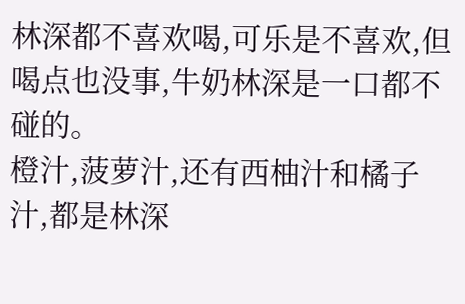林深都不喜欢喝,可乐是不喜欢,但喝点也没事,牛奶林深是一口都不碰的。
橙汁,菠萝汁,还有西柚汁和橘子汁,都是林深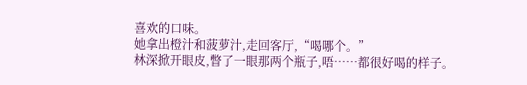喜欢的口味。
她拿出橙汁和菠萝汁,走回客厅,“喝哪个。”
林深掀开眼皮,瞥了一眼那两个瓶子,唔……都很好喝的样子。